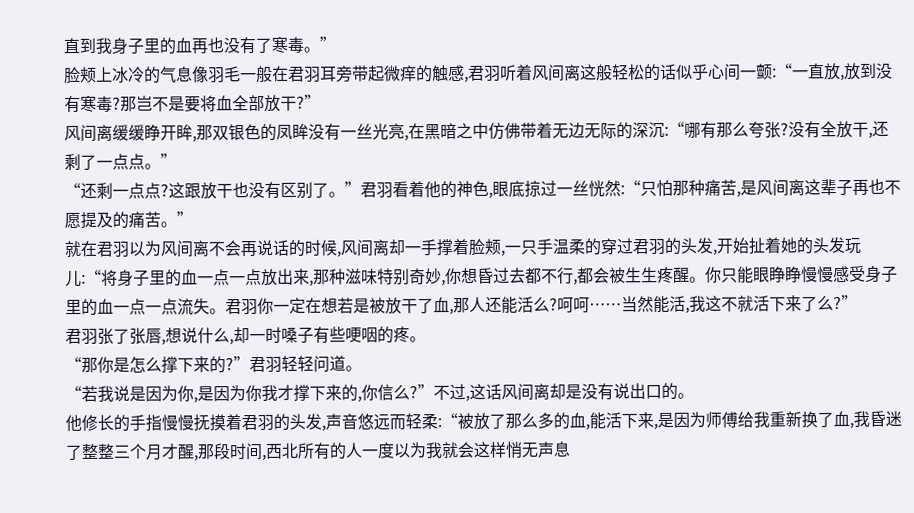直到我身子里的血再也没有了寒毒。”
脸颊上冰冷的气息像羽毛一般在君羽耳旁带起微痒的触感,君羽听着风间离这般轻松的话似乎心间一颤:“一直放,放到没有寒毒?那岂不是要将血全部放干?”
风间离缓缓睁开眸,那双银色的凤眸没有一丝光亮,在黑暗之中仿佛带着无边无际的深沉:“哪有那么夸张?没有全放干,还剩了一点点。”
“还剩一点点?这跟放干也没有区别了。”君羽看着他的神色,眼底掠过一丝恍然:“只怕那种痛苦,是风间离这辈子再也不愿提及的痛苦。”
就在君羽以为风间离不会再说话的时候,风间离却一手撑着脸颊,一只手温柔的穿过君羽的头发,开始扯着她的头发玩儿:“将身子里的血一点一点放出来,那种滋味特别奇妙,你想昏过去都不行,都会被生生疼醒。你只能眼睁睁慢慢感受身子里的血一点一点流失。君羽你一定在想若是被放干了血,那人还能活么?呵呵……当然能活,我这不就活下来了么?”
君羽张了张唇,想说什么,却一时嗓子有些哽咽的疼。
“那你是怎么撑下来的?”君羽轻轻问道。
“若我说是因为你,是因为你我才撑下来的,你信么?”不过,这话风间离却是没有说出口的。
他修长的手指慢慢抚摸着君羽的头发,声音悠远而轻柔:“被放了那么多的血,能活下来,是因为师傅给我重新换了血,我昏迷了整整三个月才醒,那段时间,西北所有的人一度以为我就会这样悄无声息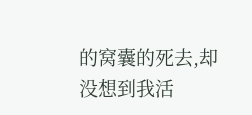的窝囊的死去,却没想到我活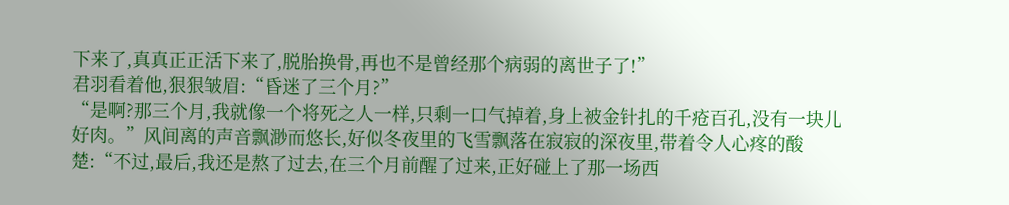下来了,真真正正活下来了,脱胎换骨,再也不是曾经那个病弱的离世子了!”
君羽看着他,狠狠皱眉:“昏迷了三个月?”
“是啊?那三个月,我就像一个将死之人一样,只剩一口气掉着,身上被金针扎的千疮百孔,没有一块儿好肉。”风间离的声音飘渺而悠长,好似冬夜里的飞雪飘落在寂寂的深夜里,带着令人心疼的酸楚:“不过,最后,我还是熬了过去,在三个月前醒了过来,正好碰上了那一场西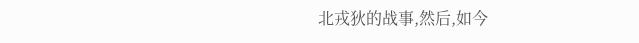北戎狄的战事,然后,如今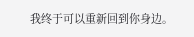我终于可以重新回到你身边。